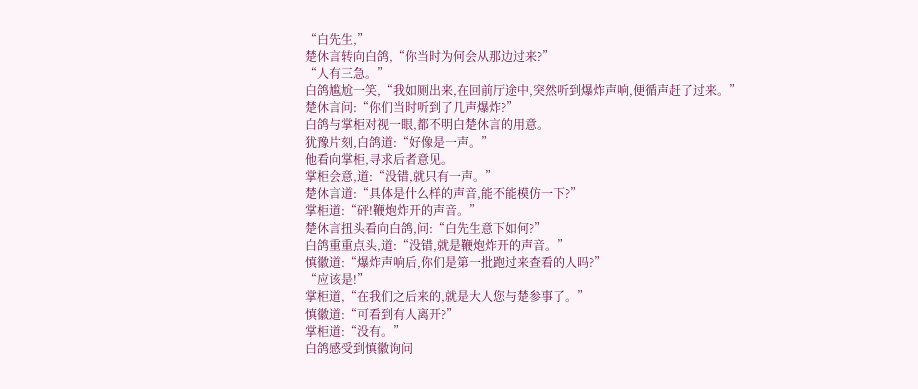“白先生,”
楚休言转向白鸽,“你当时为何会从那边过来?”
“人有三急。”
白鸽尴尬一笑,“我如厕出来,在回前厅途中,突然听到爆炸声响,便循声赶了过来。”
楚休言问:“你们当时听到了几声爆炸?”
白鸽与掌柜对视一眼,都不明白楚休言的用意。
犹豫片刻,白鸽道:“好像是一声。”
他看向掌柜,寻求后者意见。
掌柜会意,道:“没错,就只有一声。”
楚休言道:“具体是什么样的声音,能不能模仿一下?”
掌柜道:“砰!鞭炮炸开的声音。”
楚休言扭头看向白鸽,问:“白先生意下如何?”
白鸽重重点头,道:“没错,就是鞭炮炸开的声音。”
慎徽道:“爆炸声响后,你们是第一批跑过来查看的人吗?”
“应该是!”
掌柜道,“在我们之后来的,就是大人您与楚参事了。”
慎徽道:“可看到有人离开?”
掌柜道:“没有。”
白鸽感受到慎徽询问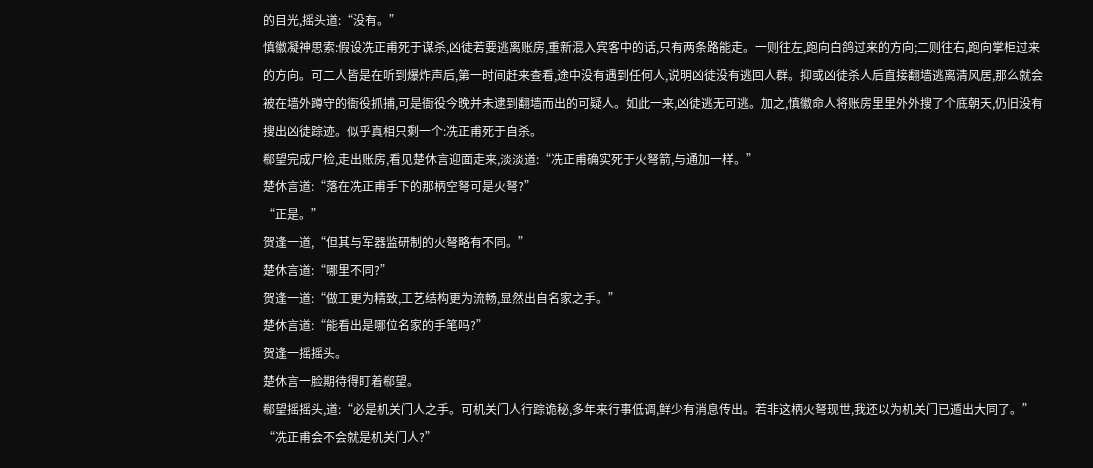的目光,摇头道:“没有。”
慎徽凝神思索:假设冼正甫死于谋杀,凶徒若要逃离账房,重新混入宾客中的话,只有两条路能走。一则往左,跑向白鸽过来的方向;二则往右,跑向掌柜过来的方向。可二人皆是在听到爆炸声后,第一时间赶来查看,途中没有遇到任何人,说明凶徒没有逃回人群。抑或凶徒杀人后直接翻墙逃离清风居,那么就会被在墙外蹲守的衙役抓捕,可是衙役今晚并未逮到翻墙而出的可疑人。如此一来,凶徒逃无可逃。加之,慎徽命人将账房里里外外搜了个底朝天,仍旧没有搜出凶徒踪迹。似乎真相只剩一个:冼正甫死于自杀。
郗望完成尸检,走出账房,看见楚休言迎面走来,淡淡道:“冼正甫确实死于火弩箭,与通加一样。”
楚休言道:“落在冼正甫手下的那柄空弩可是火弩?”
“正是。”
贺逢一道,“但其与军器监研制的火弩略有不同。”
楚休言道:“哪里不同?”
贺逢一道:“做工更为精致,工艺结构更为流畅,显然出自名家之手。”
楚休言道:“能看出是哪位名家的手笔吗?”
贺逢一摇摇头。
楚休言一脸期待得盯着郗望。
郗望摇摇头,道:“必是机关门人之手。可机关门人行踪诡秘,多年来行事低调,鲜少有消息传出。若非这柄火弩现世,我还以为机关门已遁出大同了。”
“冼正甫会不会就是机关门人?”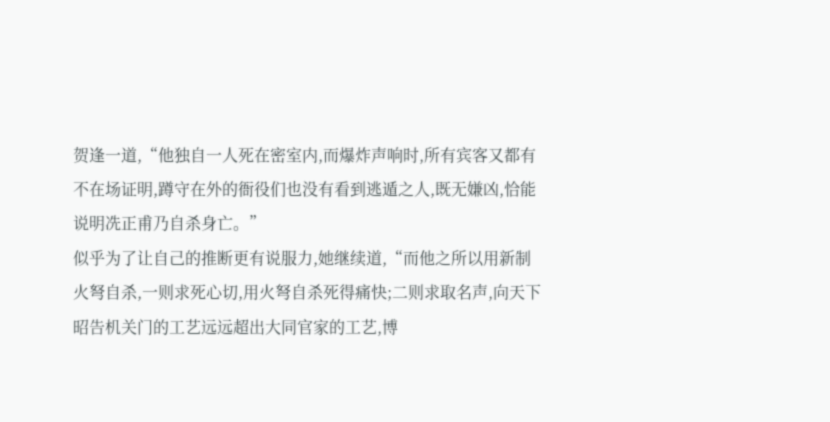贺逢一道,“他独自一人死在密室内,而爆炸声响时,所有宾客又都有不在场证明,蹲守在外的衙役们也没有看到逃遁之人,既无嫌凶,恰能说明冼正甫乃自杀身亡。”
似乎为了让自己的推断更有说服力,她继续道,“而他之所以用新制火弩自杀,一则求死心切,用火弩自杀死得痛快;二则求取名声,向天下昭告机关门的工艺远远超出大同官家的工艺,博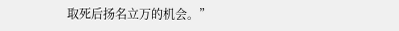取死后扬名立万的机会。”